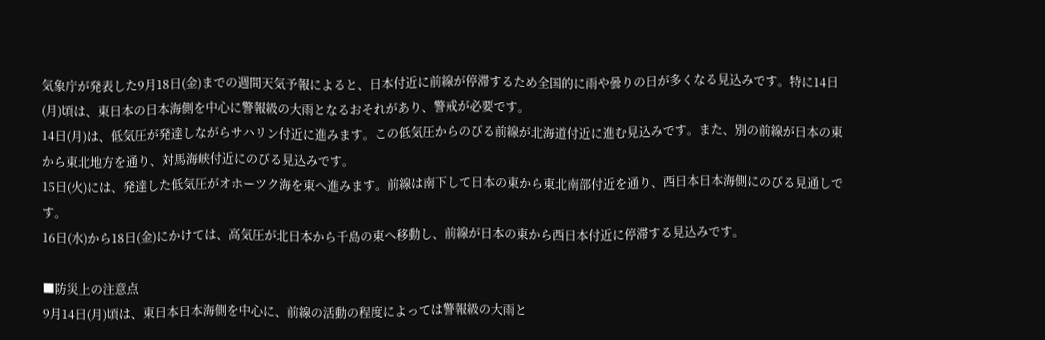気象庁が発表した9月18日(金)までの週間天気予報によると、日本付近に前線が停滞するため全国的に雨や曇りの日が多くなる見込みです。特に14日(月)頃は、東日本の日本海側を中心に警報級の大雨となるおそれがあり、警戒が必要です。
14日(月)は、低気圧が発達しながらサハリン付近に進みます。この低気圧からのびる前線が北海道付近に進む見込みです。また、別の前線が日本の東から東北地方を通り、対馬海峡付近にのびる見込みです。
15日(火)には、発達した低気圧がオホーツク海を東へ進みます。前線は南下して日本の東から東北南部付近を通り、西日本日本海側にのびる見通しです。
16日(水)から18日(金)にかけては、高気圧が北日本から千島の東へ移動し、前線が日本の東から西日本付近に停滞する見込みです。

■防災上の注意点
9月14日(月)頃は、東日本日本海側を中心に、前線の活動の程度によっては警報級の大雨と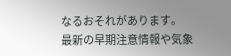なるおそれがあります。
最新の早期注意情報や気象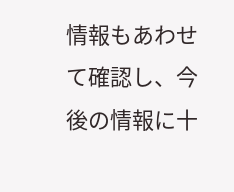情報もあわせて確認し、今後の情報に十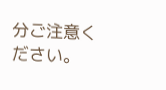分ご注意ください。